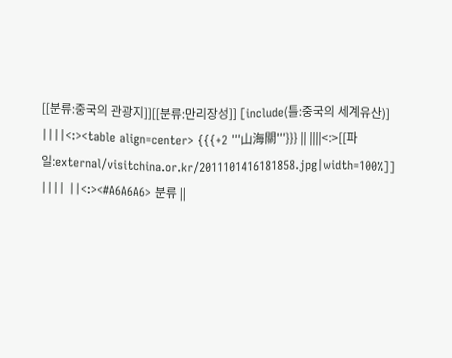[[분류:중국의 관광지]][[분류:만리장성]] [include(틀:중국의 세계유산)] ||||<:><table align=center> {{{+2 '''山海關'''}}} || ||||<:>[[파일:external/visitchina.or.kr/2011101416181858.jpg|width=100%]] |||| ||<:><#A6A6A6> 분류 ||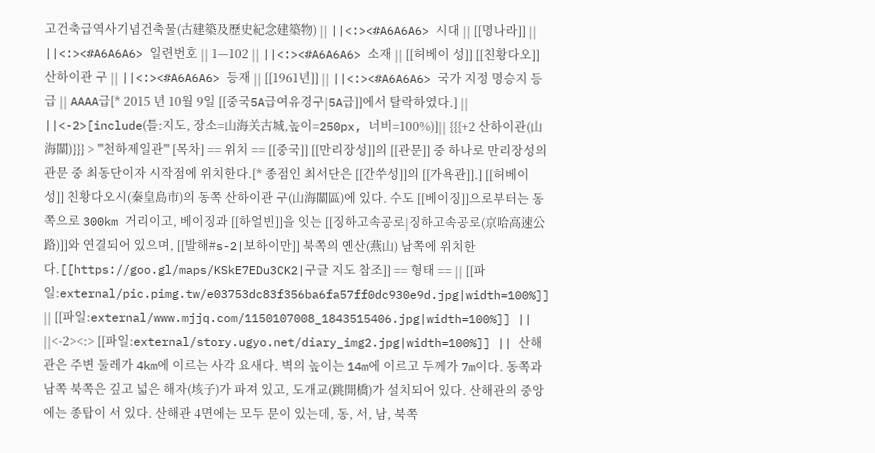고건축급역사기념건축물(古建築及歷史紀念建築物) || ||<:><#A6A6A6> 시대 || [[명나라]] || ||<:><#A6A6A6> 일련번호 || 1—102 || ||<:><#A6A6A6> 소재 || [[허베이 성]] [[친황다오]] 산하이관 구 || ||<:><#A6A6A6> 등재 || [[1961년]] || ||<:><#A6A6A6> 국가 지정 명승지 등급 || AAAA급[* 2015 년 10월 9일 [[중국5A급여유경구|5A급]]에서 탈락하였다.] || ||<-2>[include(틀:지도, 장소=山海关古城,높이=250px, 너비=100%)]|| {{{+2 산하이관(山海關)}}} > '''천하제일관''' [목차] == 위치 == [[중국]] [[만리장성]]의 [[관문]] 중 하나로 만리장성의 관문 중 최동단이자 시작점에 위치한다.[* 종점인 최서단은 [[간쑤성]]의 [[가욕관]].] [[허베이 성]] 친황다오시(秦皇島市)의 동쪽 산하이관 구(山海關區)에 있다. 수도 [[베이징]]으로부터는 동쪽으로 300km 거리이고, 베이징과 [[하얼빈]]을 잇는 [[징하고속공로|징하고속공로(京哈高速公路)]]와 연결되어 있으며, [[발해#s-2|보하이만]] 북쪽의 옌산(燕山) 남쪽에 위치한다.[[https://goo.gl/maps/KSkE7EDu3CK2|구글 지도 참조]] == 형태 == || [[파일:external/pic.pimg.tw/e03753dc83f356ba6fa57ff0dc930e9d.jpg|width=100%]] || [[파일:external/www.mjjq.com/1150107008_1843515406.jpg|width=100%]] || ||<-2><:> [[파일:external/story.ugyo.net/diary_img2.jpg|width=100%]] || 산해관은 주변 둘레가 4km에 이르는 사각 요새다. 벽의 높이는 14m에 이르고 두께가 7m이다. 동쪽과 남쪽 북쪽은 깊고 넓은 해자(垓子)가 파져 있고, 도개교(跳開橋)가 설치되어 있다. 산해관의 중앙에는 종탑이 서 있다. 산해관 4면에는 모두 문이 있는데, 동, 서, 남, 북쪽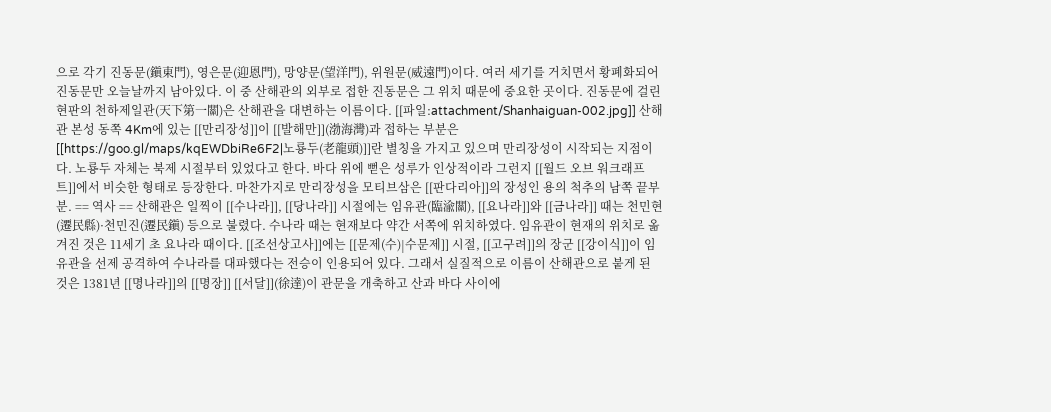으로 각기 진동문(鎭東門), 영은문(迎恩門), 망양문(望洋門), 위원문(威遠門)이다. 여러 세기를 거치면서 황폐화되어 진동문만 오늘날까지 남아있다. 이 중 산해관의 외부로 접한 진동문은 그 위치 때문에 중요한 곳이다. 진동문에 걸린 현판의 천하제일관(天下第一關)은 산해관을 대변하는 이름이다. [[파일:attachment/Shanhaiguan-002.jpg]] 산해관 본성 동쪽 4Km에 있는 [[만리장성]]이 [[발해만]](渤海灣)과 접하는 부분은 [[https://goo.gl/maps/kqEWDbiRe6F2|노룡두(老龍頭)]]란 별칭을 가지고 있으며 만리장성이 시작되는 지점이다. 노룡두 자체는 북제 시절부터 있었다고 한다. 바다 위에 뻗은 성루가 인상적이라 그런지 [[월드 오브 워크래프트]]에서 비슷한 형태로 등장한다. 마찬가지로 만리장성을 모티브삼은 [[판다리아]]의 장성인 용의 척추의 남쪽 끝부분. == 역사 == 산해관은 일찍이 [[수나라]], [[당나라]] 시절에는 임유관(臨渝關), [[요나라]]와 [[금나라]] 때는 천민현(遷民縣)·천민진(遷民鎭) 등으로 불렸다. 수나라 때는 현재보다 약간 서쪽에 위치하였다. 임유관이 현재의 위치로 옮겨진 것은 11세기 초 요나라 때이다. [[조선상고사]]에는 [[문제(수)|수문제]] 시절, [[고구려]]의 장군 [[강이식]]이 임유관을 선제 공격하여 수나라를 대파했다는 전승이 인용되어 있다. 그래서 실질적으로 이름이 산해관으로 붙게 된 것은 1381년 [[명나라]]의 [[명장]] [[서달]](徐達)이 관문을 개축하고 산과 바다 사이에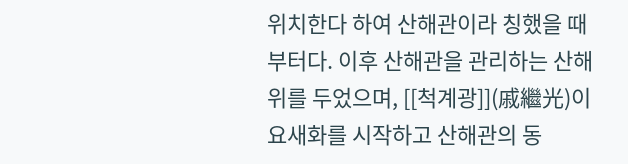위치한다 하여 산해관이라 칭했을 때부터다. 이후 산해관을 관리하는 산해위를 두었으며, [[척계광]](戚繼光)이 요새화를 시작하고 산해관의 동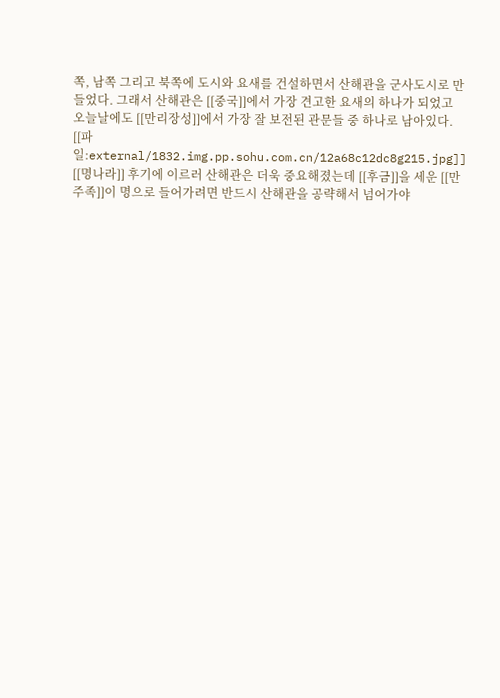쪽, 남쪽 그리고 북쪽에 도시와 요새를 건설하면서 산해관을 군사도시로 만들었다. 그래서 산해관은 [[중국]]에서 가장 견고한 요새의 하나가 되었고 오늘날에도 [[만리장성]]에서 가장 잘 보전된 관문들 중 하나로 남아있다. [[파일:external/1832.img.pp.sohu.com.cn/12a68c12dc8g215.jpg]] [[명나라]] 후기에 이르러 산해관은 더욱 중요해졌는데 [[후금]]을 세운 [[만주족]]이 명으로 들어가려면 반드시 산해관을 공략해서 넘어가야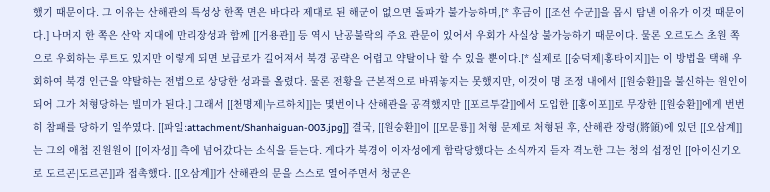했기 때문이다. 그 이유는 산해관의 특성상 한쪽 면은 바다라 제대로 된 해군이 없으면 돌파가 불가능하며,[* 후금이 [[조선 수군]]을 몹시 탐낸 이유가 이것 때문이다.] 나머지 한 쪽은 산악 지대에 만리장성과 함께 [[거용관]] 등 역시 난공불락의 주요 관문이 있어서 우회가 사실상 불가능하기 때문이다. 물론 오르도스 초원 쪽으로 우회하는 루트도 있지만 이렇게 되면 보급로가 길어져서 북경 공략은 어렵고 약탈이나 할 수 있을 뿐이다.[* 실제로 [[숭덕제|홍타이지]]는 이 방법을 택해 우회하여 북경 인근을 약탈하는 전법으로 상당한 성과를 올렸다. 물론 전황을 근본적으로 바꿔놓지는 못했지만, 이것이 명 조정 내에서 [[원숭환]]을 불신하는 원인이 되어 그가 처형당하는 빌미가 된다.] 그래서 [[천명제|누르하치]]는 몇번이나 산해관을 공격했지만 [[포르투갈]]에서 도입한 [[홍이포]]로 무장한 [[원숭환]]에게 번번히 참패를 당하기 일쑤였다. [[파일:attachment/Shanhaiguan-003.jpg]] 결국, [[원숭환]]이 [[모문룡]] 처형 문제로 처형된 후, 산해관 장령(將領)에 있던 [[오삼계]]는 그의 애첩 진원원이 [[이자성]] 측에 넘어갔다는 소식을 듣는다. 게다가 북경이 이자성에게 함락당했다는 소식까지 듣자 격노한 그는 청의 섭정인 [[아이신기오로 도르곤|도르곤]]과 접촉했다. [[오삼계]]가 산해관의 문을 스스로 열어주면서 청군은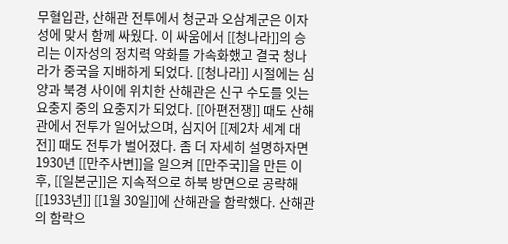무혈입관, 산해관 전투에서 청군과 오삼계군은 이자성에 맞서 함께 싸웠다. 이 싸움에서 [[청나라]]의 승리는 이자성의 정치력 약화를 가속화했고 결국 청나라가 중국을 지배하게 되었다. [[청나라]] 시절에는 심양과 북경 사이에 위치한 산해관은 신구 수도를 잇는 요충지 중의 요충지가 되었다. [[아편전쟁]] 때도 산해관에서 전투가 일어났으며, 심지어 [[제2차 세계 대전]] 때도 전투가 벌어졌다. 좀 더 자세히 설명하자면 1930년 [[만주사변]]을 일으켜 [[만주국]]을 만든 이후, [[일본군]]은 지속적으로 하북 방면으로 공략해 [[1933년]] [[1월 30일]]에 산해관을 함락했다. 산해관의 함락으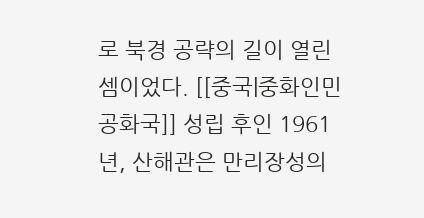로 북경 공략의 길이 열린 셈이었다. [[중국|중화인민공화국]] 성립 후인 1961년, 산해관은 만리장성의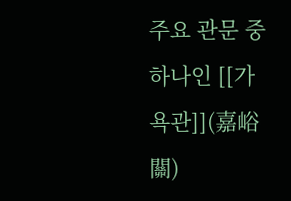주요 관문 중 하나인 [[가욕관]](嘉峪關)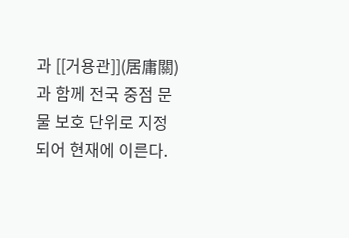과 [[거용관]](居庸關)과 함께 전국 중점 문물 보호 단위로 지정되어 현재에 이른다.